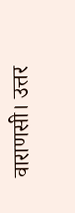वाराणसी। उत्तर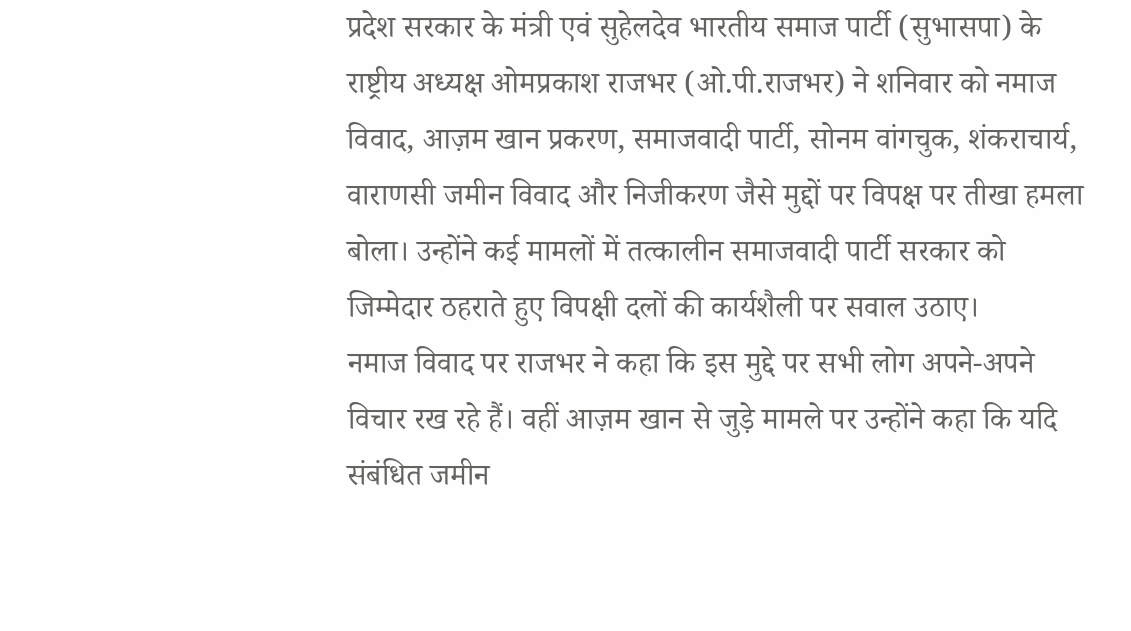प्रदेश सरकार के मंत्री एवं सुहेलदेव भारतीय समाज पार्टी (सुभासपा) के राष्ट्रीय अध्यक्ष ओमप्रकाश राजभर (ओ.पी.राजभर) ने शनिवार को नमाज विवाद, आज़म खान प्रकरण, समाजवादी पार्टी, सोनम वांगचुक, शंकराचार्य, वाराणसी जमीन विवाद और निजीकरण जैसे मुद्दों पर विपक्ष पर तीखा हमला बोला। उन्होंने कई मामलों में तत्कालीन समाजवादी पार्टी सरकार को जिम्मेदार ठहराते हुए विपक्षी दलों की कार्यशैली पर सवाल उठाए।
नमाज विवाद पर राजभर ने कहा कि इस मुद्दे पर सभी लोग अपने-अपने विचार रख रहे हैं। वहीं आज़म खान से जुड़े मामले पर उन्होंने कहा कि यदि संबंधित जमीन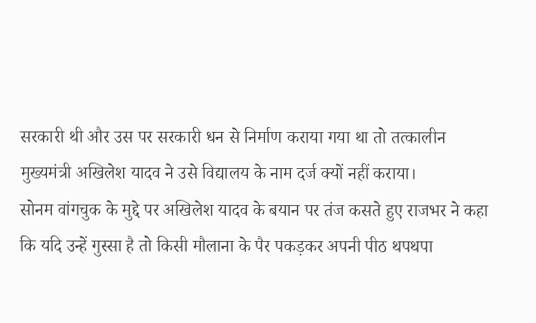सरकारी थी और उस पर सरकारी धन से निर्माण कराया गया था तो तत्कालीन मुख्यमंत्री अखिलेश यादव ने उसे विद्यालय के नाम दर्ज क्यों नहीं कराया।
सोनम वांगचुक के मुद्दे पर अखिलेश यादव के बयान पर तंज कसते हुए राजभर ने कहा कि यदि उन्हें गुस्सा है तो किसी मौलाना के पैर पकड़कर अपनी पीठ थपथपा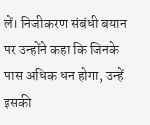लें। निजीकरण संबंधी बयान पर उन्होंने कहा कि जिनके पास अधिक धन होगा, उन्हें इसकी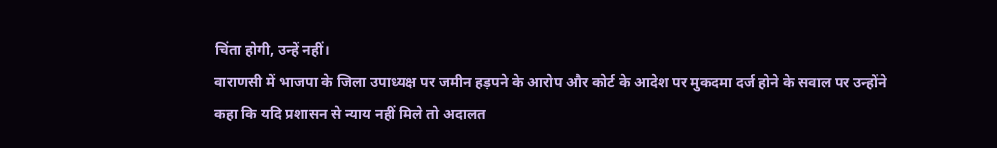चिंता होगी, उन्हें नहीं।
वाराणसी में भाजपा के जिला उपाध्यक्ष पर जमीन हड़पने के आरोप और कोर्ट के आदेश पर मुकदमा दर्ज होने के सवाल पर उन्होंने कहा कि यदि प्रशासन से न्याय नहीं मिले तो अदालत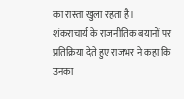का रास्ता खुला रहता है।
शंकराचार्य के राजनीतिक बयानों पर प्रतिक्रिया देते हुए राजभर ने कहा कि उनका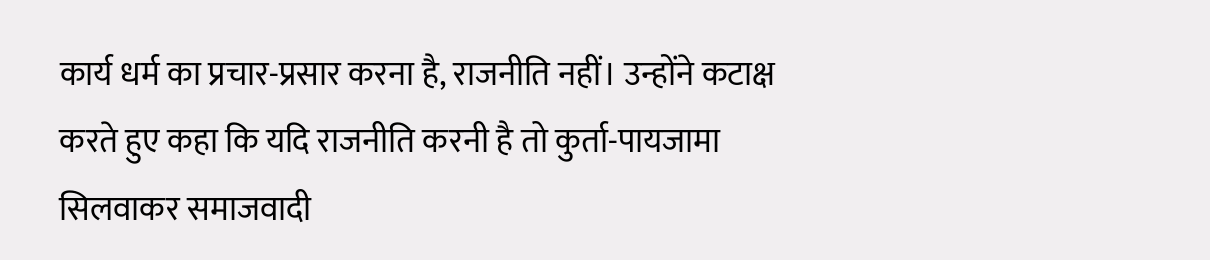कार्य धर्म का प्रचार-प्रसार करना है, राजनीति नहीं। उन्होंने कटाक्ष करते हुए कहा कि यदि राजनीति करनी है तो कुर्ता-पायजामा सिलवाकर समाजवादी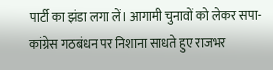पार्टी का झंडा लगा लें। आगामी चुनावों को लेकर सपा-कांग्रेस गठबंधन पर निशाना साधते हुए राजभर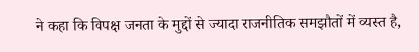ने कहा कि विपक्ष जनता के मुद्दों से ज्यादा राजनीतिक समझौतों में व्यस्त है,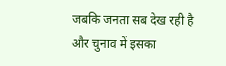जबकि जनता सब देख रही है और चुनाव में इसका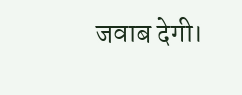जवाब देगी।